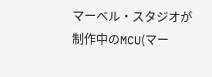マーベル・スタジオが制作中のMCU(マー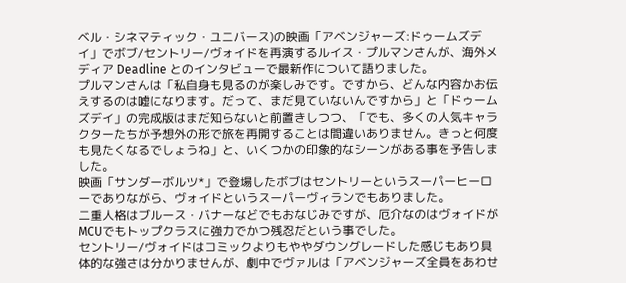ベル・シネマティック・ユニバース)の映画「アベンジャーズ:ドゥームズデイ」でボブ/セントリー/ヴォイドを再演するルイス・プルマンさんが、海外メディア Deadline とのインタビューで最新作について語りました。
プルマンさんは「私自身も見るのが楽しみです。ですから、どんな内容かお伝えするのは嘘になります。だって、まだ見ていないんですから」と「ドゥームズデイ」の完成版はまだ知らないと前置きしつつ、「でも、多くの人気キャラクターたちが予想外の形で旅を再開することは間違いありません。きっと何度も見たくなるでしょうね」と、いくつかの印象的なシーンがある事を予告しました。
映画「サンダーボルツ*」で登場したボブはセントリーというスーパーヒーローでありながら、ヴォイドというスーパーヴィランでもありました。
二重人格はブルース・バナーなどでもおなじみですが、厄介なのはヴォイドがMCUでもトップクラスに強力でかつ残忍だという事でした。
セントリー/ヴォイドはコミックよりもややダウングレードした感じもあり具体的な強さは分かりませんが、劇中でヴァルは「アベンジャーズ全員をあわせ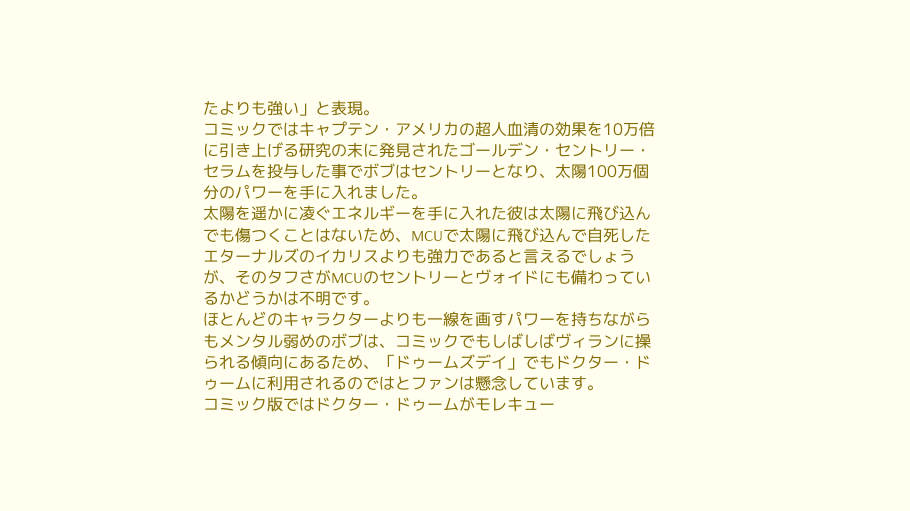たよりも強い」と表現。
コミックではキャプテン・アメリカの超人血清の効果を10万倍に引き上げる研究の末に発見されたゴールデン・セントリー・セラムを投与した事でボブはセントリーとなり、太陽100万個分のパワーを手に入れました。
太陽を遥かに凌ぐエネルギーを手に入れた彼は太陽に飛び込んでも傷つくことはないため、MCUで太陽に飛び込んで自死したエターナルズのイカリスよりも強力であると言えるでしょうが、そのタフさがMCUのセントリーとヴォイドにも備わっているかどうかは不明です。
ほとんどのキャラクターよりも一線を画すパワーを持ちながらもメンタル弱めのボブは、コミックでもしばしばヴィランに操られる傾向にあるため、「ドゥームズデイ」でもドクター・ドゥームに利用されるのではとファンは懸念しています。
コミック版ではドクター・ドゥームがモレキュー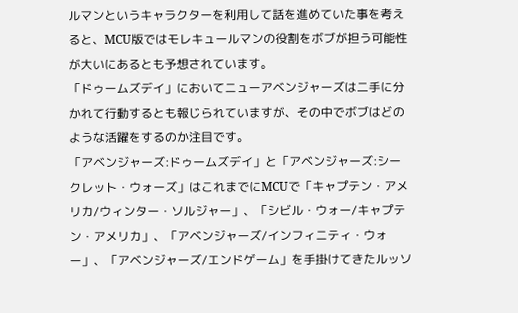ルマンというキャラクターを利用して話を進めていた事を考えると、MCU版ではモレキュールマンの役割をボブが担う可能性が大いにあるとも予想されています。
「ドゥームズデイ」においてニューアベンジャーズは二手に分かれて行動するとも報じられていますが、その中でボブはどのような活躍をするのか注目です。
「アベンジャーズ:ドゥームズデイ」と「アベンジャーズ:シークレット・ウォーズ」はこれまでにMCUで「キャプテン・アメリカ/ウィンター・ソルジャー」、「シビル・ウォー/キャプテン・アメリカ」、「アベンジャーズ/インフィニティ・ウォー」、「アベンジャーズ/エンドゲーム」を手掛けてきたルッソ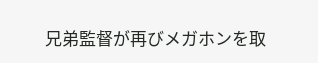兄弟監督が再びメガホンを取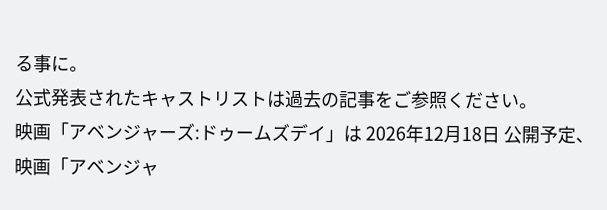る事に。
公式発表されたキャストリストは過去の記事をご参照ください。
映画「アベンジャーズ:ドゥームズデイ」は 2026年12月18日 公開予定、映画「アベンジャ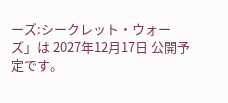ーズ:シークレット・ウォーズ」は 2027年12月17日 公開予定です。